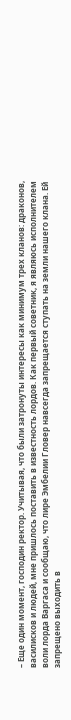– Еще один момент, господин ректор. Учитывая, что были затронуты интересы как минимум трех кланов: драконов, василисков и людей, мне пришлось поставить в известность лордов. Как первый советник, я являюсь исполнителем воли лорда Варгаса и сообщаю, что лире Эмбелии Гловер навсегда запрещается ступать на земли нашего клана. Ей запрещено выходить в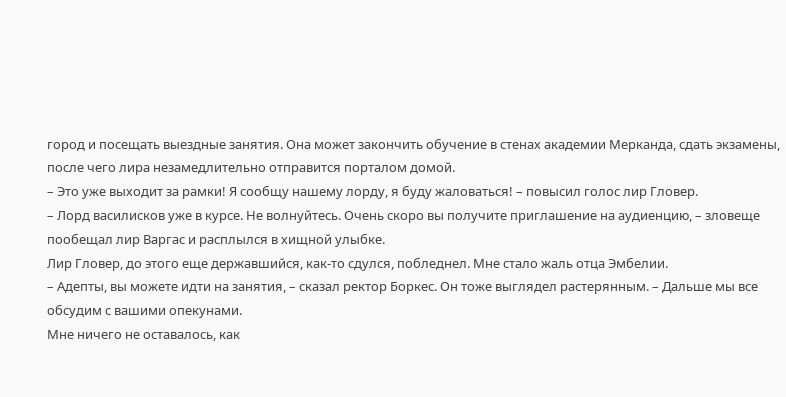город и посещать выездные занятия. Она может закончить обучение в стенах академии Мерканда, сдать экзамены, после чего лира незамедлительно отправится порталом домой.
– Это уже выходит за рамки! Я сообщу нашему лорду, я буду жаловаться! – повысил голос лир Гловер.
– Лорд василисков уже в курсе. Не волнуйтесь. Очень скоро вы получите приглашение на аудиенцию, – зловеще пообещал лир Варгас и расплылся в хищной улыбке.
Лир Гловер, до этого еще державшийся, как-то сдулся, побледнел. Мне стало жаль отца Эмбелии.
– Адепты, вы можете идти на занятия, – сказал ректор Боркес. Он тоже выглядел растерянным. – Дальше мы все обсудим с вашими опекунами.
Мне ничего не оставалось, как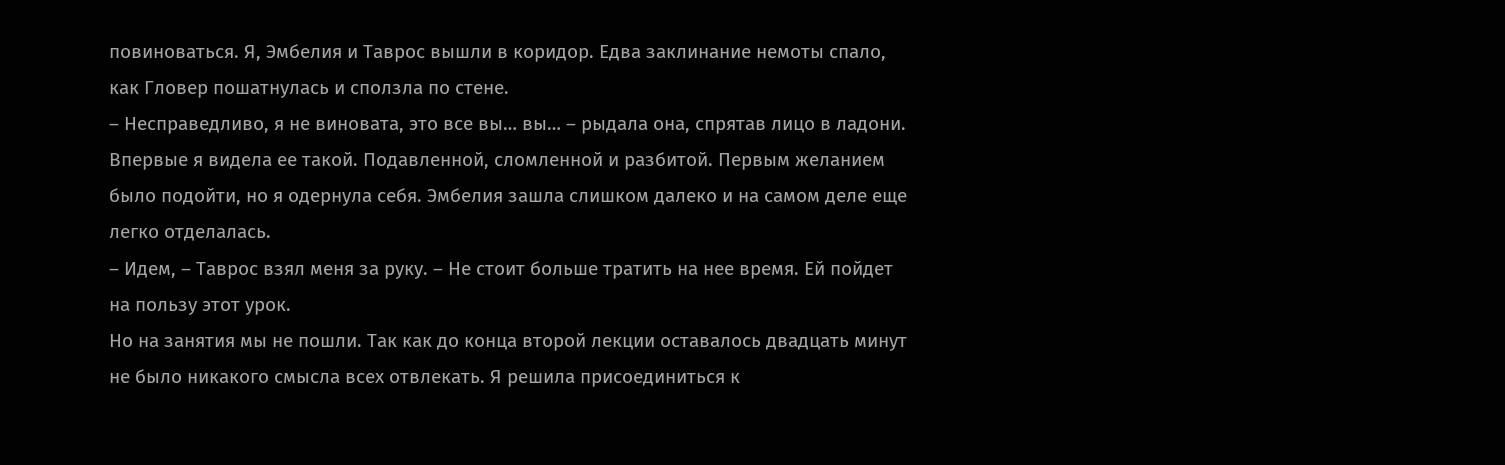повиноваться. Я, Эмбелия и Таврос вышли в коридор. Едва заклинание немоты спало, как Гловер пошатнулась и сползла по стене.
– Несправедливо, я не виновата, это все вы… вы… – рыдала она, спрятав лицо в ладони.
Впервые я видела ее такой. Подавленной, сломленной и разбитой. Первым желанием было подойти, но я одернула себя. Эмбелия зашла слишком далеко и на самом деле еще легко отделалась.
– Идем, – Таврос взял меня за руку. – Не стоит больше тратить на нее время. Ей пойдет на пользу этот урок.
Но на занятия мы не пошли. Так как до конца второй лекции оставалось двадцать минут не было никакого смысла всех отвлекать. Я решила присоединиться к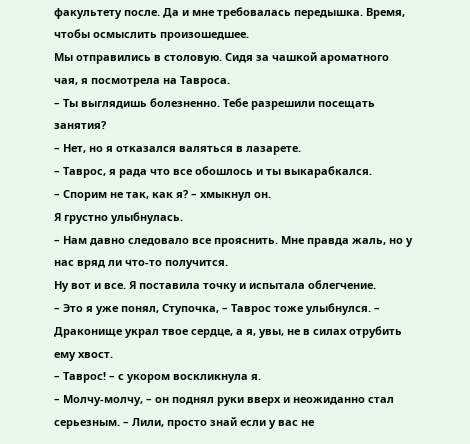факультету после. Да и мне требовалась передышка. Время, чтобы осмыслить произошедшее.
Мы отправились в столовую. Сидя за чашкой ароматного чая, я посмотрела на Тавроса.
– Ты выглядишь болезненно. Тебе разрешили посещать занятия?
– Нет, но я отказался валяться в лазарете.
– Таврос, я рада что все обошлось и ты выкарабкался.
– Спорим не так, как я? – хмыкнул он.
Я грустно улыбнулась.
– Нам давно следовало все прояснить. Мне правда жаль, но у нас вряд ли что-то получится.
Ну вот и все. Я поставила точку и испытала облегчение.
– Это я уже понял, Ступочка, – Таврос тоже улыбнулся. – Драконище украл твое сердце, а я, увы, не в силах отрубить ему хвост.
– Таврос! – с укором воскликнула я.
– Молчу-молчу, – он поднял руки вверх и неожиданно стал серьезным. – Лили, просто знай если у вас не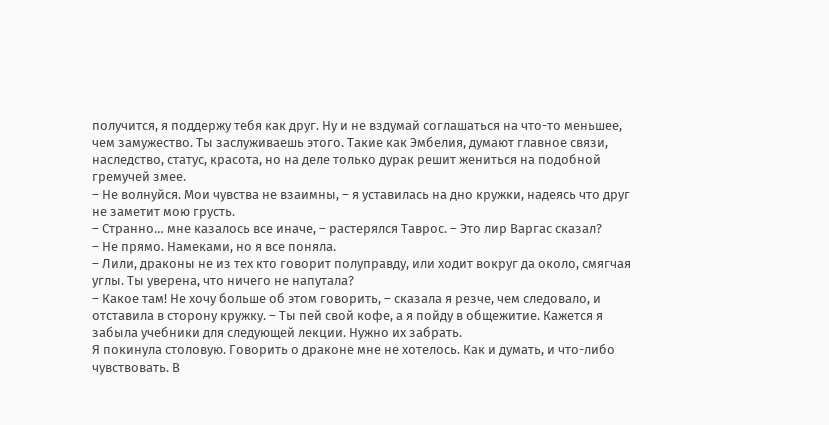получится, я поддержу тебя как друг. Ну и не вздумай соглашаться на что-то меньшее, чем замужество. Ты заслуживаешь этого. Такие как Эмбелия, думают главное связи, наследство, статус, красота, но на деле только дурак решит жениться на подобной гремучей змее.
– Не волнуйся. Мои чувства не взаимны, – я уставилась на дно кружки, надеясь что друг не заметит мою грусть.
– Странно… мне казалось все иначе, – растерялся Таврос. – Это лир Варгас сказал?
– Не прямо. Намеками, но я все поняла.
– Лили, драконы не из тех кто говорит полуправду, или ходит вокруг да около, смягчая углы. Ты уверена, что ничего не напутала?
– Какое там! Не хочу больше об этом говорить, – сказала я резче, чем следовало, и отставила в сторону кружку. – Ты пей свой кофе, а я пойду в общежитие. Кажется я забыла учебники для следующей лекции. Нужно их забрать.
Я покинула столовую. Говорить о драконе мне не хотелось. Как и думать, и что-либо чувствовать. В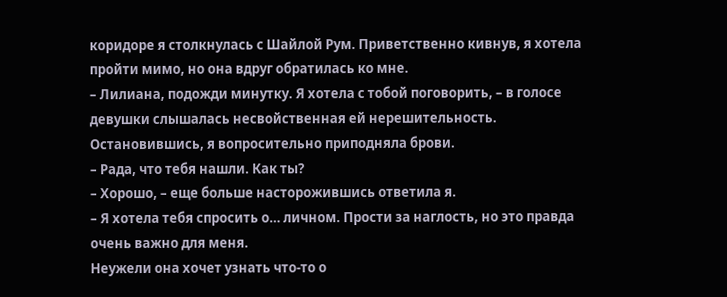коридоре я столкнулась с Шайлой Рум. Приветственно кивнув, я хотела пройти мимо, но она вдруг обратилась ко мне.
– Лилиана, подожди минутку. Я хотела с тобой поговорить, – в голосе девушки слышалась несвойственная ей нерешительность.
Остановившись, я вопросительно приподняла брови.
– Рада, что тебя нашли. Как ты?
– Хорошо, – еще больше насторожившись ответила я.
– Я хотела тебя спросить о… личном. Прости за наглость, но это правда очень важно для меня.
Неужели она хочет узнать что-то о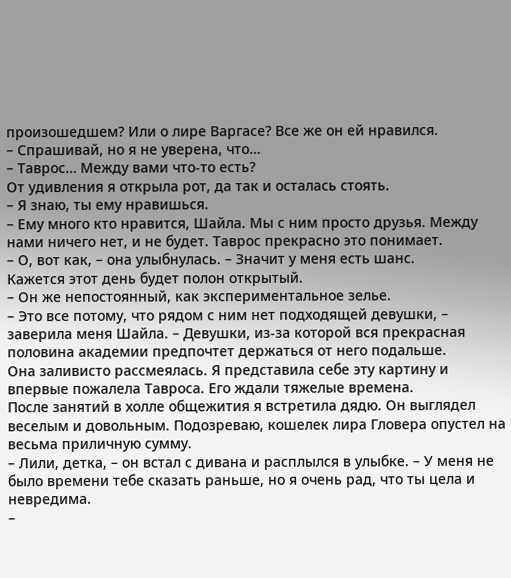произошедшем? Или о лире Варгасе? Все же он ей нравился.
– Спрашивай, но я не уверена, что…
– Таврос… Между вами что-то есть?
От удивления я открыла рот, да так и осталась стоять.
– Я знаю, ты ему нравишься.
– Ему много кто нравится, Шайла. Мы с ним просто друзья. Между нами ничего нет, и не будет. Таврос прекрасно это понимает.
– О, вот как, – она улыбнулась. – Значит у меня есть шанс.
Кажется этот день будет полон открытый.
– Он же непостоянный, как экспериментальное зелье.
– Это все потому, что рядом с ним нет подходящей девушки, – заверила меня Шайла. – Девушки, из-за которой вся прекрасная половина академии предпочтет держаться от него подальше.
Она заливисто рассмеялась. Я представила себе эту картину и впервые пожалела Тавроса. Его ждали тяжелые времена.
После занятий в холле общежития я встретила дядю. Он выглядел веселым и довольным. Подозреваю, кошелек лира Гловера опустел на весьма приличную сумму.
– Лили, детка, – он встал с дивана и расплылся в улыбке. – У меня не было времени тебе сказать раньше, но я очень рад, что ты цела и невредима.
–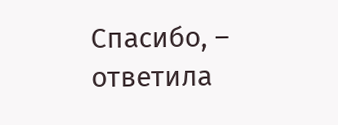Спасибо, – ответила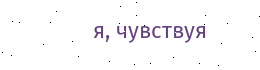я, чувствуя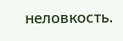неловкость.